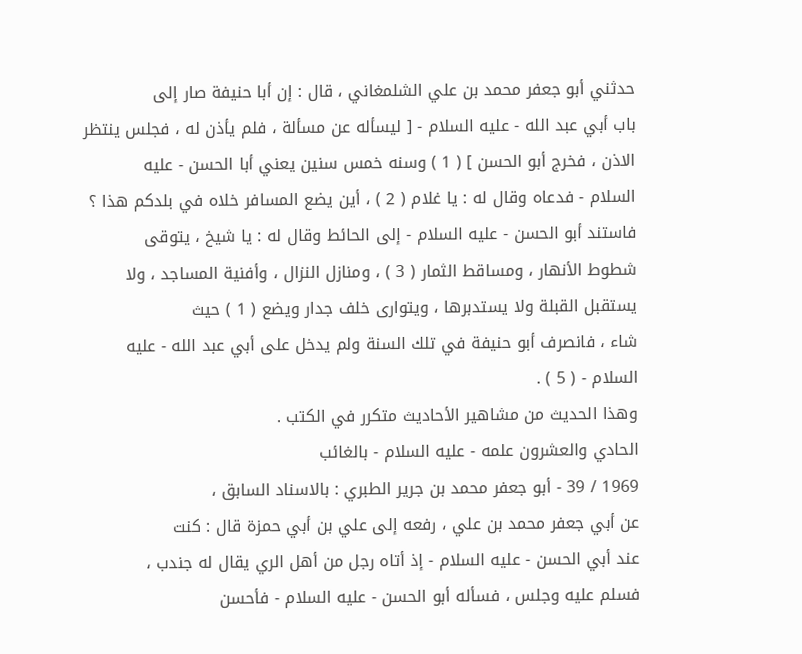حدثني أبو جعفر محمد بن علي الشلمغاني ، قال : إن أبا حنيفة صار إلى
باب أبي عبد الله - عليه السلام - [ ليسأله عن مسألة ، فلم يأذن له ، فجلس ينتظر
الاذن ، فخرج أبو الحسن ] ( 1 ) وسنه خمس سنين يعني أبا الحسن - عليه
السلام - فدعاه وقال له : يا غلام ( 2 ) ، أين يضع المسافر خلاه في بلدكم هذا ؟
فاستند أبو الحسن - عليه السلام - إلى الحائط وقال له : يا شيخ ، يتوقى
شطوط الأنهار ، ومساقط الثمار ( 3 ) ، ومنازل النزال ، وأفنية المساجد ، ولا
يستقبل القبلة ولا يستدبرها ، ويتوارى خلف جدار ويضع ( 1 ) حيث
شاء ، فانصرف أبو حنيفة في تلك السنة ولم يدخل على أبي عبد الله - عليه
السلام - ( 5 ) .
وهذا الحديث من مشاهير الأحاديث متكرر في الكتب .
الحادي والعشرون علمه - عليه السلام - بالغائب
1969 / 39 - أبو جعفر محمد بن جرير الطبري : بالاسناد السابق ،
عن أبي جعفر محمد بن علي ، رفعه إلى علي بن أبي حمزة قال : كنت
عند أبي الحسن - عليه السلام - إذ أتاه رجل من أهل الري يقال له جندب ،
فسلم عليه وجلس ، فسأله أبو الحسن - عليه السلام - فأحسن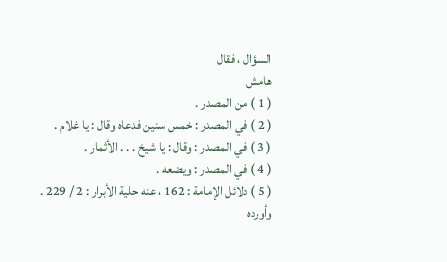السؤال ، فقال
هامش
( 1 ) من المصدر .
( 2 ) في المصدر : خمس سنين فدعاه وقال : يا غلام .
( 3 ) في المصدر : وقال : يا شيخ . . . الأثمار .
( 4 ) في المصدر : ويضعه .
( 5 ) دلائل الإمامة : 162 ، عنه حلية الأبرار : 2 / 229 .
وأورده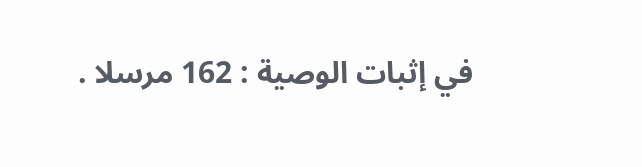في إثبات الوصية : 162 مرسلا .